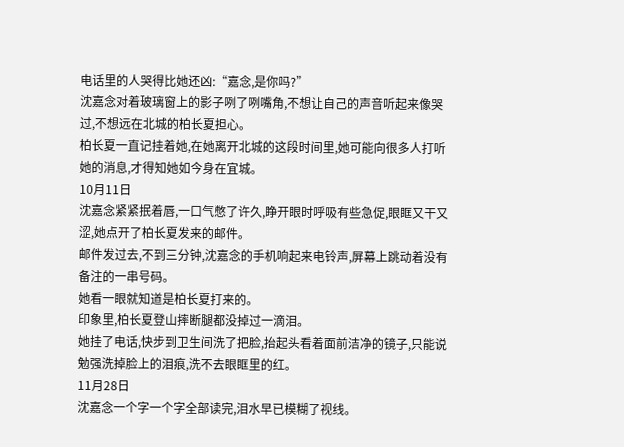电话里的人哭得比她还凶:“嘉念,是你吗?”
沈嘉念对着玻璃窗上的影子咧了咧嘴角,不想让自己的声音听起来像哭过,不想远在北城的柏长夏担心。
柏长夏一直记挂着她,在她离开北城的这段时间里,她可能向很多人打听她的消息,才得知她如今身在宜城。
10月11日
沈嘉念紧紧抿着唇,一口气憋了许久,睁开眼时呼吸有些急促,眼眶又干又涩,她点开了柏长夏发来的邮件。
邮件发过去,不到三分钟,沈嘉念的手机响起来电铃声,屏幕上跳动着没有备注的一串号码。
她看一眼就知道是柏长夏打来的。
印象里,柏长夏登山摔断腿都没掉过一滴泪。
她挂了电话,快步到卫生间洗了把脸,抬起头看着面前洁净的镜子,只能说勉强洗掉脸上的泪痕,洗不去眼眶里的红。
11月28日
沈嘉念一个字一个字全部读完,泪水早已模糊了视线。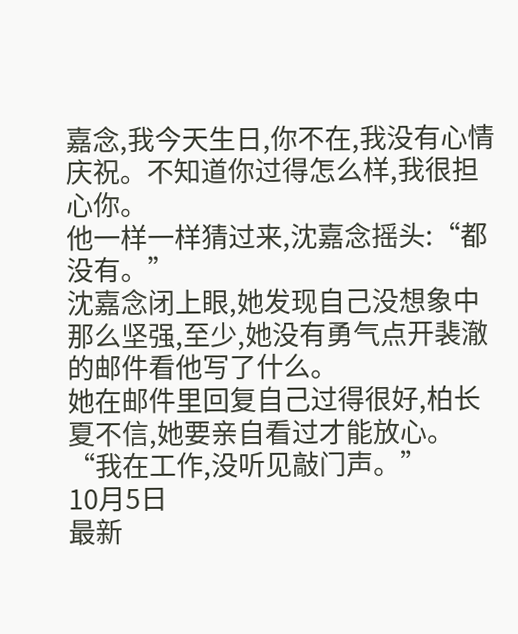嘉念,我今天生日,你不在,我没有心情庆祝。不知道你过得怎么样,我很担心你。
他一样一样猜过来,沈嘉念摇头:“都没有。”
沈嘉念闭上眼,她发现自己没想象中那么坚强,至少,她没有勇气点开裴澈的邮件看他写了什么。
她在邮件里回复自己过得很好,柏长夏不信,她要亲自看过才能放心。
“我在工作,没听见敲门声。”
10月5日
最新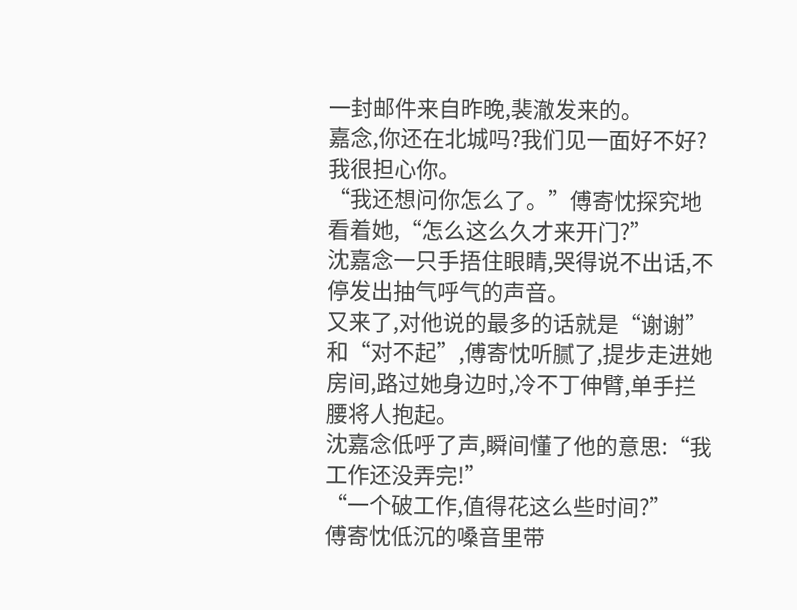一封邮件来自昨晚,裴澈发来的。
嘉念,你还在北城吗?我们见一面好不好?我很担心你。
“我还想问你怎么了。”傅寄忱探究地看着她,“怎么这么久才来开门?”
沈嘉念一只手捂住眼睛,哭得说不出话,不停发出抽气呼气的声音。
又来了,对他说的最多的话就是“谢谢”和“对不起”,傅寄忱听腻了,提步走进她房间,路过她身边时,冷不丁伸臂,单手拦腰将人抱起。
沈嘉念低呼了声,瞬间懂了他的意思:“我工作还没弄完!”
“一个破工作,值得花这么些时间?”
傅寄忱低沉的嗓音里带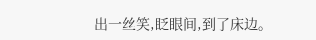出一丝笑,眨眼间,到了床边。